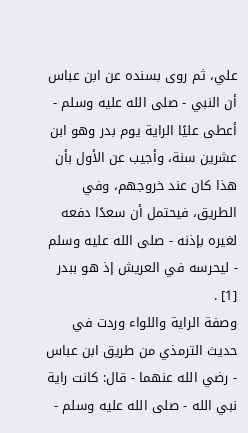علي، ثم روى بسنده عن ابن عباس أن النبي - صلى الله عليه وسلم - أعطى عليًا الراية يوم بدر وهو ابن عشرين سنة، وأجيب عن الأول بأن هذا كان عند خروجهم، وفي الطريق، فيحتمل أن سعدًا دفعه لغيره بإذنه - صلى الله عليه وسلم - ليحرسه في العريش إذ هو ببدر [1] .
وصفة الراية واللواء وردت في حديث الترمذي من طريق ابن عباس - رضي الله عنهما - قال: كانت راية نبي الله - صلى الله عليه وسلم -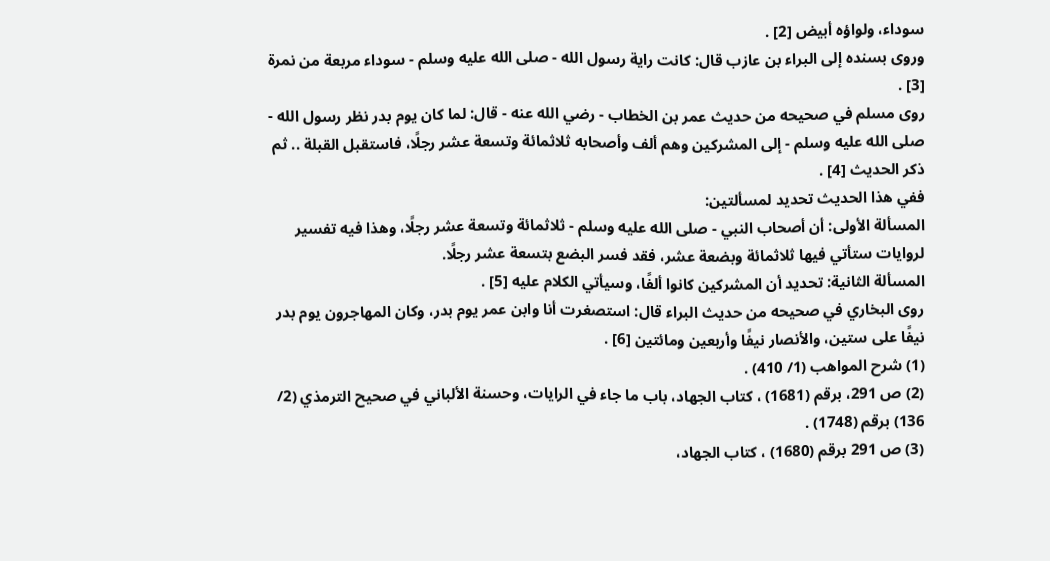سوداء، ولواؤه أبيض [2] .
وروى بسنده إلى البراء بن عازب قال: كانت راية رسول الله - صلى الله عليه وسلم - سوداء مربعة من نمرة [3] .
روى مسلم في صحيحه من حديث عمر بن الخطاب - رضي الله عنه - قال: لما كان يوم بدر نظر رسول الله - صلى الله عليه وسلم - إلى المشركين وهم ألف وأصحابه ثلاثمائة وتسعة عشر رجلًا، فاستقبل القبلة .. ثم ذكر الحديث [4] .
ففي هذا الحديث تحديد لمسألتين:
المسألة الأولى: أن أصحاب النبي - صلى الله عليه وسلم - ثلاثمائة وتسعة عشر رجلًا، وهذا فيه تفسير لروايات ستأتي فيها ثلاثمائة وبضعة عشر، فقد فسر البضع بتسعة عشر رجلًا.
المسألة الثانية: تحديد أن المشركين كانوا ألفًا، وسيأتي الكلام عليه [5] .
روى البخاري في صحيحه من حديث البراء قال: استصغرت أنا وابن عمر يوم بدر، وكان المهاجرون يوم بدر نيفًا على ستين، والأنصار نيفًا وأربعين ومائتين [6] .
(1) شرح المواهب (1/ 410) .
(2) ص 291، برقم (1681) ، كتاب الجهاد، باب ما جاء في الرايات، وحسنة الألباني في صحيح الترمذي (2/ 136) برقم (1748) .
(3) ص 291 برقم (1680) ، كتاب الجهاد،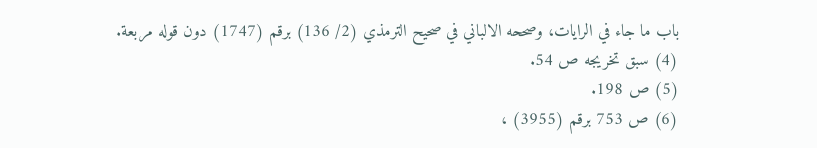باب ما جاء في الرايات، وصححه الالباني في صحيح الترمذي (2/ 136) برقم (1747) دون قوله مربعة.
(4) سبق تخريجه ص 54.
(5) ص 198.
(6) ص 753 برقم (3955) ،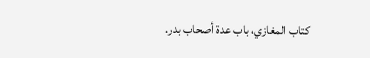كتاب المغازي، باب عدة أصحاب بدر.